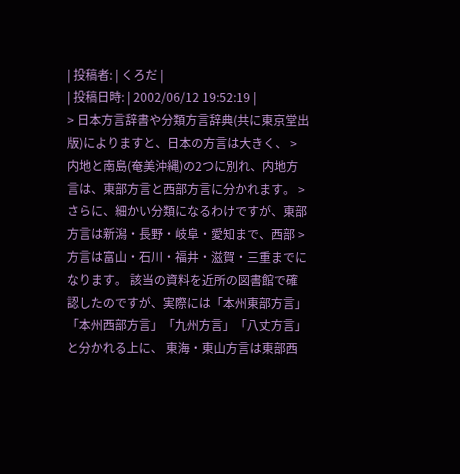| 投稿者: | くろだ |
| 投稿日時: | 2002/06/12 19:52:19 |
> 日本方言辞書や分類方言辞典(共に東京堂出版)によりますと、日本の方言は大きく、 > 内地と南島(奄美沖縄)の2つに別れ、内地方言は、東部方言と西部方言に分かれます。 > さらに、細かい分類になるわけですが、東部方言は新潟・長野・岐阜・愛知まで、西部 > 方言は富山・石川・福井・滋賀・三重までになります。 該当の資料を近所の図書館で確認したのですが、実際には「本州東部方言」 「本州西部方言」「九州方言」「八丈方言」と分かれる上に、 東海・東山方言は東部西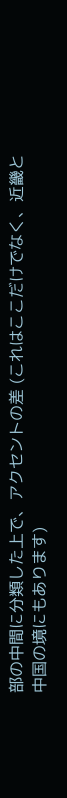部の中間に分類した上で、アクセントの差 (これはここだけでなく、近畿と中国の境にもあります)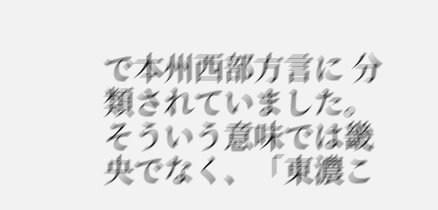で本州西部方言に 分類されていました。 そういう意味では畿央でなく、「東濃こ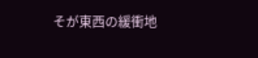そが東西の緩衝地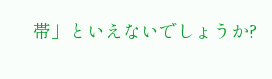帯」といえないでしょうか?